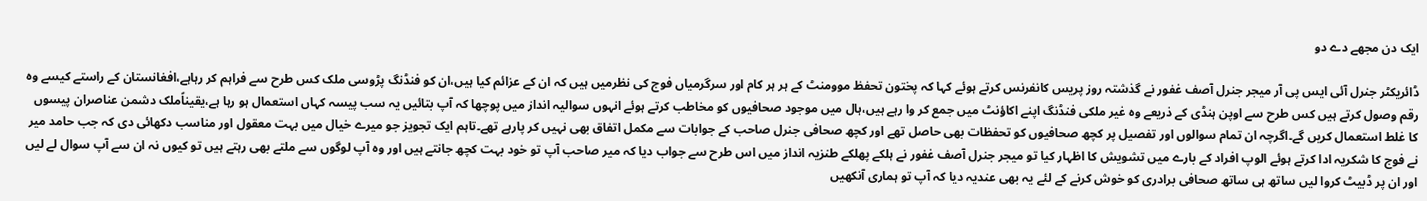ایک دن مجھے دے دو

ڈائریکٹر جنرل آئی ایس پی آر میجر جنرل آصف غفور نے گذشتہ روز پریس کانفرنس کرتے ہوئے کہا کہ پختون تحفظ موومنٹ کے ہر ہر کام اور سرگرمیاں فوج کی نظرمیں ہیں کہ ان کے عزائم کیا ہیں،ان کو فنڈنگ پڑوسی ملک کس طرح سے فراہم کر رہاہے،افغانستان کے راستے کیسے وہ رقم وصول کرتے ہیں کس طرح سے اوپن ہنڈی کے ذریعے وہ غیر ملکی فنڈنگ اپنے اکاؤنٹ میں جمع کر وا رہے ہیں،ہال میں موجود صحافیوں کو مخاطب کرتے ہوئے انہوں سوالیہ انداز میں پوچھا کہ آپ بتائیں یہ سب پیسہ کہاں استعمال ہو رہا ہے،یقیناًملک دشمن عناصران پیسوں کا غلط استعمال کریں گے۔اگرچہ ان تمام سوالوں اور تفصیل پر کچھ صحافیوں کو تحفظات بھی حاصل تھے اور کچھ صحافی جنرل صاحب کے جوابات سے مکمل اتفاق بھی نہیں کر پارہے تھے۔تاہم ایک تجویز جو میرے خیال میں بہت معقول اور مناسب دکھائی دی کہ جب حامد میر نے فوج کا شکریہ ادا کرتے ہوئے الوپ افراد کے بارے میں تشویش کا اظہار کیا تو میجر جنرل آصف غفور نے ہلکے پھلکے طنزیہ انداز میں اس طرح سے جواب دیا کہ میر صاحب آپ تو خود بہت کچھ جانتے ہیں اور وہ آپ لوگوں سے ملتے بھی رہتے ہیں تو کیوں نہ ان سے آپ سوال لے لیں اور ان پر ڈبیٹ کروا لیں ساتھ ہی ساتھ صحافی برادری کو خوش کرنے کے لئے یہ بھی عندیہ دیا کہ آپ تو ہماری آنکھیں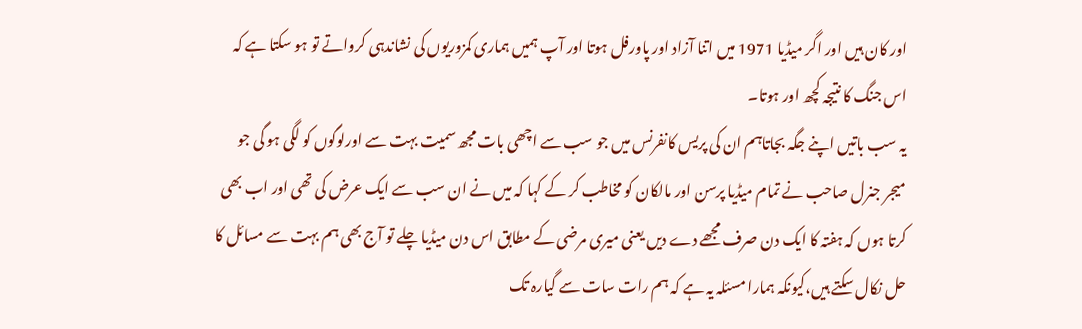اور کان ہیں اور اگر میڈیا 1971 میں اتنا آزاد اور پاورفل ہوتا اور آپ ہمیں ہماری کمزوریوں کی نشاندہی کرواتے تو ہو سکتا ہے کہ اس جنگ کا نتیجہ کچھ اور ہوتا۔
یہ سب باتیں اپنے جگہ بجاتاہم ان کی پریس کانفرنس میں جو سب سے اچھی بات مجھ سمیت بہت سے اورلوگوں کو لگی ہو گی جو میجر جنرل صاحب نے تمام میڈیا پرسن اور مالکان کو مخاطب کر کے کہا کہ میں نے ان سب سے ایک عرض کی تھی اور اب بھی کرتا ہوں کہ ہفتہ کا ایک دن صرف مجھے دے دیں یعنی میری مرضی کے مطابق اس دن میڈیا چلے تو آج بھی ہم بہت سے مسائل کا حل نکال سکتے ہیں،کیونکہ ہمارا مسئلہ یہ ہے کہ ہم رات سات سے گیارہ تک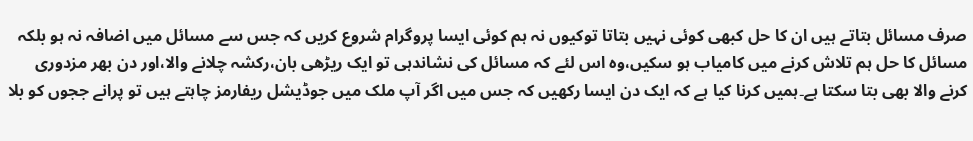صرف مسائل بتاتے ہیں ان کا حل کبھی کوئی نہیں بتاتا توکیوں نہ ہم کوئی ایسا پروگرام شروع کریں کہ جس سے مسائل میں اضافہ نہ ہو بلکہ مسائل کا حل ہم تلاش کرنے میں کامیاب ہو سکیں،وہ اس لئے کہ مسائل کی نشاندہی تو ایک ریڑھی بان،رکشہ چلانے والا،اور دن بھر مزدوری کرنے والا بھی بتا سکتا ہے۔ہمیں کرنا کیا ہے کہ ایک دن ایسا رکھیں کہ جس میں اگر آپ ملک میں جوڈیشل ریفارمز چاہتے ہیں تو پرانے ججوں کو بلا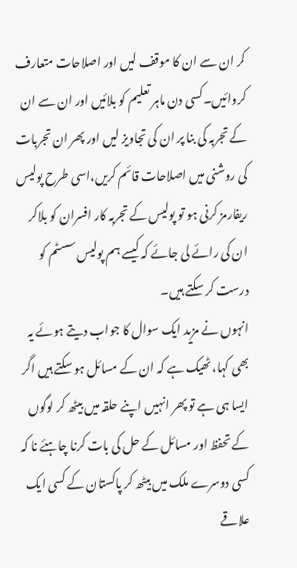کر ان سے ان کا موقف لیں اور اصلاحات متعارف کروائیں۔کسی دن ماہر تعلیم کو بلائیں اور ان سے ان کے تجربہ کی بنا پر ان کی تجاویز لیں اور پھر ان تجربات کی روشنی میں اصلاحات قائم کریں،اسی طرح پولیس ریفارمز کرنی ہو تو پولیس کے تجربہ کار افسران کو بلاکر ان کی رائے لی جائے کہ کیسے ہم پولیس سسٹم کو درست کر سکتے ہیں۔
انہوں نے مزید ایک سوال کا جواب دیتے ہوئے یہ بھی کہا، ٹھیک ہے کہ ان کے مسائل ہو سکتے ہیں اگر ایسا ہی ہے تو پھر انہیں اپنے حلقہ میں بیٹھ کر لوگوں کے تحفظ اور مسائل کے حل کی بات کرنا چاہئے نا کہ کسی دوسرے ملک میں بیٹھ کر پاکستان کے کسی ایک علاقے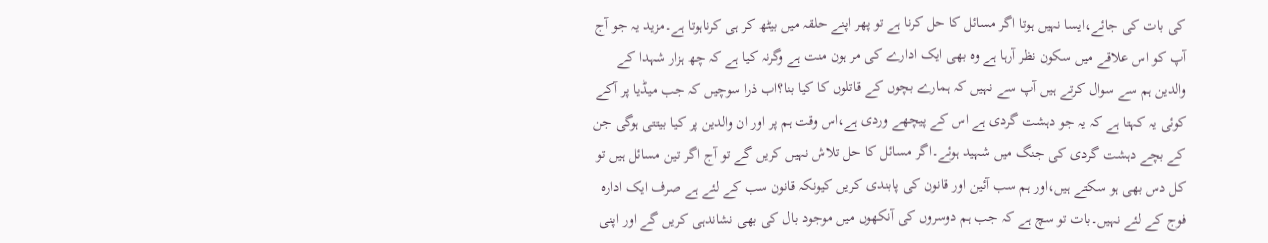کی بات کی جائے،ایسا نہیں ہوتا اگر مسائل کا حل کرنا ہے تو پھر اپنے حلقہ میں بیٹھ کر ہی کرناہوتا ہے۔مزید یہ جو آج آپ کو اس علاقے میں سکون نظر آرہا ہے وہ بھی ایک ادارے کی مر ہون منت ہے وگرنہ کیا ہے کہ چھ ہزار شہدا کے والدین ہم سے سوال کرتے ہیں آپ سے نہیں کہ ہمارے بچوں کے قاتلوں کا کیا بنا؟اب ذرا سوچیں کہ جب میڈیا پر آکے کوئی یہ کہتا ہے کہ یہ جو دہشت گردی ہے اس کے پیچھے وردی ہے،اس وقت ہم پر اور ان والدین پر کیا بیتتی ہوگی جن کے بچے دہشت گردی کی جنگ میں شہید ہوئے۔اگر مسائل کا حل تلاش نہیں کریں گے تو آج اگر تین مسائل ہیں تو کل دس بھی ہو سکتے ہیں،اور ہم سب آئین اور قانون کی پابندی کریں کیونکہ قانون سب کے لئے ہے صرف ایک ادارہ فوج کے لئے نہیں۔بات تو سچ ہے کہ جب ہم دوسروں کی آنکھوں میں موجود بال کی بھی نشاندہی کریں گے اور اپنی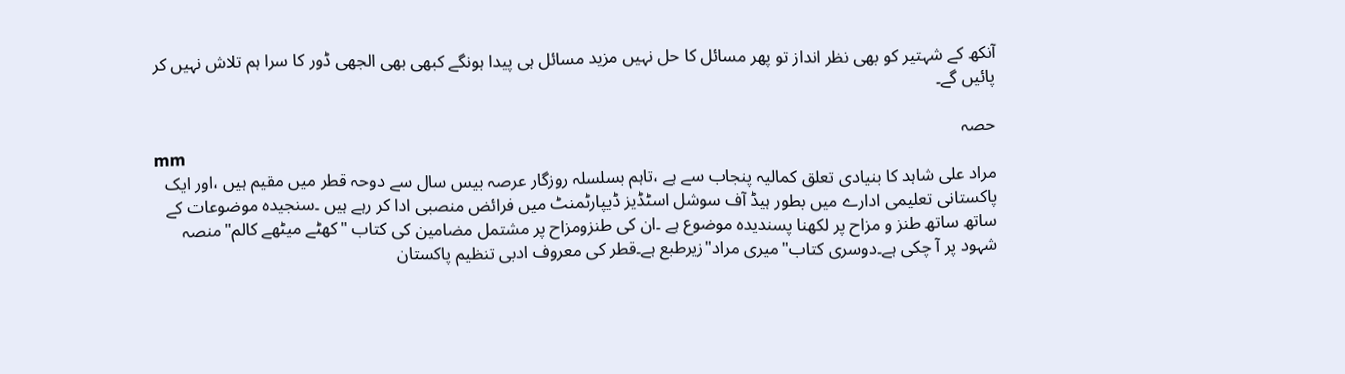آنکھ کے شہتیر کو بھی نظر انداز تو پھر مسائل کا حل نہیں مزید مسائل ہی پیدا ہونگے کبھی بھی الجھی ڈور کا سرا ہم تلاش نہیں کر پائیں گے۔

حصہ
mm
مراد علی شاہد کا بنیادی تعلق کمالیہ پنجاب سے ہے ،تاہم بسلسلہ روزگار عرصہ بیس سال سے دوحہ قطر میں مقیم ہیں ،اور ایک پاکستانی تعلیمی ادارے میں بطور ہیڈ آف سوشل اسٹڈیز ڈیپارٹمنٹ میں فرائض منصبی ادا کر رہے ہیں ۔سنجیدہ موضوعات کے ساتھ ساتھ طنز و مزاح پر لکھنا پسندیدہ موضوع ہے ۔ان کی طنزومزاح پر مشتمل مضامین کی کتاب "کھٹے میٹھے کالم"منصہ شہود پر آ چکی ہے۔دوسری کتاب"میری مراد"زیرطبع ہے۔قطر کی معروف ادبی تنظیم پاکستان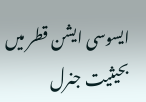ایسوسی ایشن قطر میں بحیثیت جنرل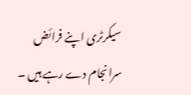سیکرٹری اپنے فرائض سرانجام دے رہے ہیں ۔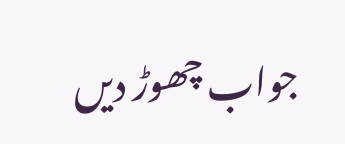جواب چھوڑ دیں